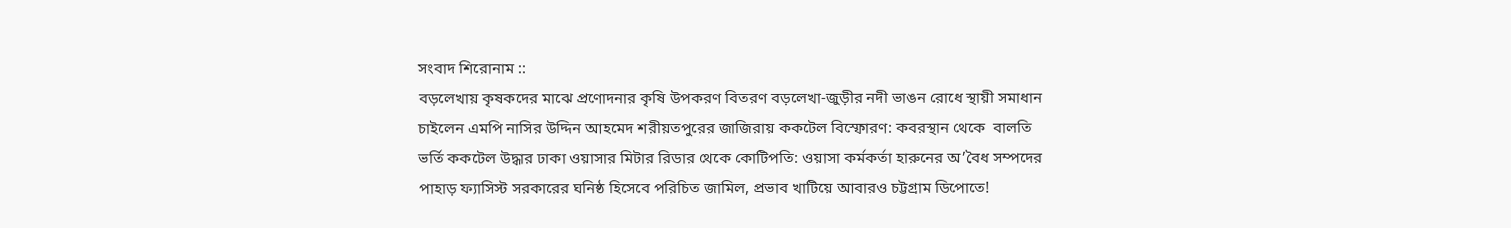সংবাদ শিরোনাম ::
বড়লেখায় কৃষকদের মাঝে প্রণোদনার কৃষি উপকরণ বিতরণ বড়লেখা-জুড়ীর নদী ভাঙন রোধে স্থায়ী সমাধান চাইলেন এমপি নাসির উদ্দিন আহমেদ শরীয়তপুরের জাজিরায় ককটেল বিস্ফোরণ: কবরস্থান থেকে  বালতি ভর্তি ককটেল উদ্ধার ঢাকা ওয়াসার মিটার রিডার থেকে কোটিপতি: ওয়াসা কর্মকর্তা হারুনের অ’বৈধ সম্পদের পাহাড় ফ্যাসিস্ট সরকারের ঘনিষ্ঠ হিসেবে পরিচিত জামিল, প্রভাব খাটিয়ে আবারও চট্টগ্রাম ডিপোতে!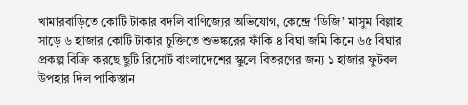খামারবাড়িতে কোটি টাকার বদলি বাণিজ্যের অভিযোগ, কেন্দ্রে ‘ডিজি’ মাসুম বিল্লাহ সাড়ে ৬ হাজার কোটি টাকার চুক্তিতে শুভঙ্করের ফাঁকি ৪ বিঘা জমি কিনে ৬৫ বিঘার প্রকল্প বিক্রি করছে ছুটি রিসোর্ট বাংলাদেশের স্কুলে বিতরণের জন্য ১ হাজার ফুটবল উপহার দিল পাকিস্তান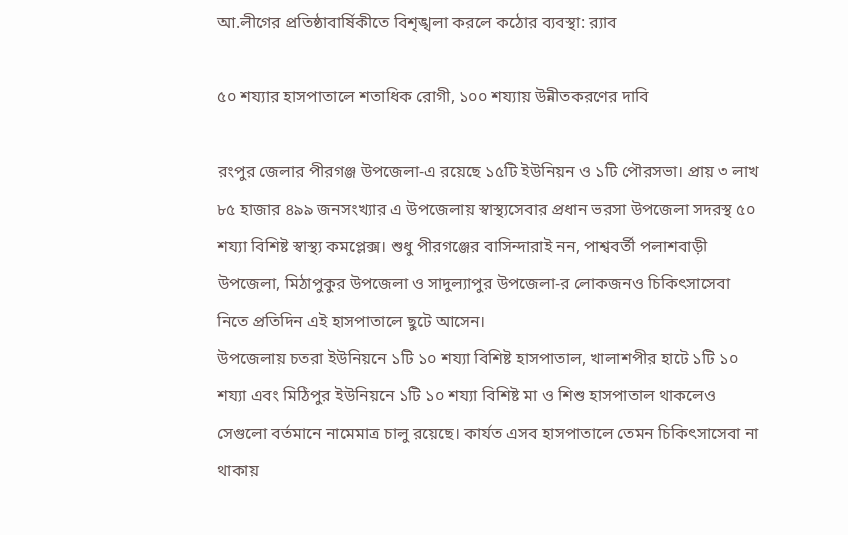আ.লীগের প্রতিষ্ঠাবার্ষিকীতে বিশৃঙ্খলা করলে কঠোর ব্যবস্থা: র‌্যাব

৫০ শয্যার হাসপাতালে শতাধিক রোগী, ১০০ শয্যায় উন্নীতকরণের দাবি

রংপুর জেলার পীরগঞ্জ উপজেলা-এ রয়েছে ১৫টি ইউনিয়ন ও ১টি পৌরসভা। প্রায় ৩ লাখ ৮৫ হাজার ৪৯৯ জনসংখ্যার এ উপজেলায় স্বাস্থ্যসেবার প্রধান ভরসা উপজেলা সদরস্থ ৫০ শয্যা বিশিষ্ট স্বাস্থ্য কমপ্লেক্স। শুধু পীরগঞ্জের বাসিন্দারাই নন, পাশ্ববর্তী পলাশবাড়ী উপজেলা, মিঠাপুকুর উপজেলা ও সাদুল্যাপুর উপজেলা-র লোকজনও চিকিৎসাসেবা নিতে প্রতিদিন এই হাসপাতালে ছুটে আসেন।
উপজেলায় চতরা ইউনিয়নে ১টি ১০ শয্যা বিশিষ্ট হাসপাতাল, খালাশপীর হাটে ১টি ১০ শয্যা এবং মিঠিপুর ইউনিয়নে ১টি ১০ শয্যা বিশিষ্ট মা ও শিশু হাসপাতাল থাকলেও সেগুলো বর্তমানে নামেমাত্র চালু রয়েছে। কার্যত এসব হাসপাতালে তেমন চিকিৎসাসেবা না থাকায়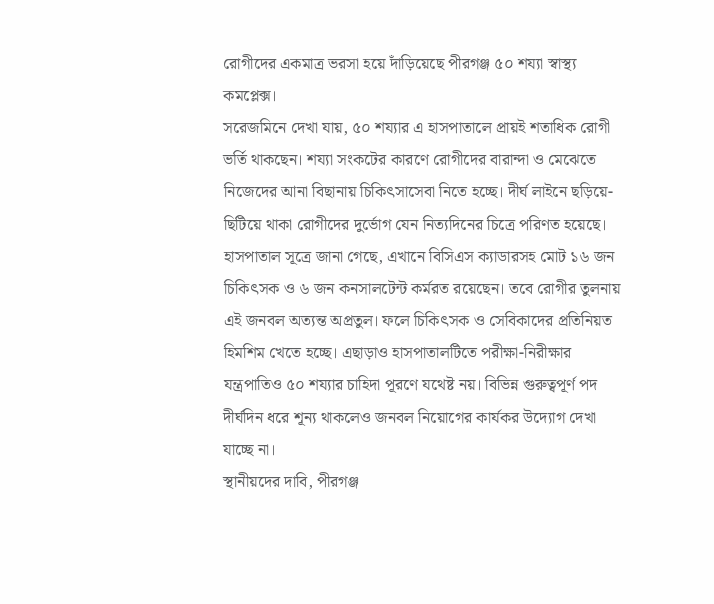রোগীদের একমাত্র ভরসা হয়ে দাঁড়িয়েছে পীরগঞ্জ ৫০ শয্যা স্বাস্থ্য কমপ্লেক্স।
সরেজমিনে দেখা যায়, ৫০ শয্যার এ হাসপাতালে প্রায়ই শতাধিক রোগী ভর্তি থাকছেন। শয্যা সংকটের কারণে রোগীদের বারান্দা ও মেঝেতে নিজেদের আনা বিছানায় চিকিৎসাসেবা নিতে হচ্ছে। দীর্ঘ লাইনে ছড়িয়ে-ছিটিয়ে থাকা রোগীদের দুর্ভোগ যেন নিত্যদিনের চিত্রে পরিণত হয়েছে।
হাসপাতাল সূত্রে জানা গেছে, এখানে বিসিএস ক্যাডারসহ মোট ১৬ জন চিকিৎসক ও ৬ জন কনসালটেন্ট কর্মরত রয়েছেন। তবে রোগীর তুলনায় এই জনবল অত্যন্ত অপ্রতুল। ফলে চিকিৎসক ও সেবিকাদের প্রতিনিয়ত হিমশিম খেতে হচ্ছে। এছাড়াও হাসপাতালটিতে পরীক্ষা-নিরীক্ষার যন্ত্রপাতিও ৫০ শয্যার চাহিদা পূরণে যথেষ্ট নয়। বিভিন্ন গুরুত্বপূর্ণ পদ দীর্ঘদিন ধরে শূন্য থাকলেও জনবল নিয়োগের কার্যকর উদ্যোগ দেখা যাচ্ছে না।
স্থানীয়দের দাবি, পীরগঞ্জ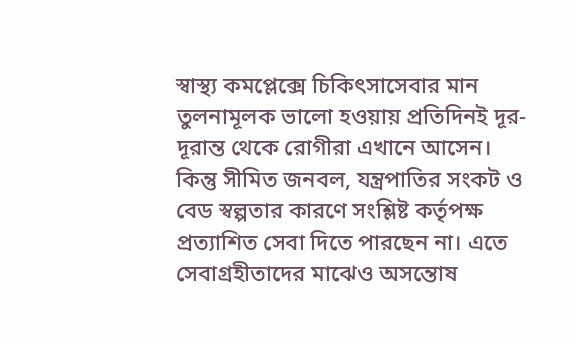স্বাস্থ্য কমপ্লেক্সে চিকিৎসাসেবার মান তুলনামূলক ভালো হওয়ায় প্রতিদিনই দূর-দূরান্ত থেকে রোগীরা এখানে আসেন। কিন্তু সীমিত জনবল, যন্ত্রপাতির সংকট ও বেড স্বল্পতার কারণে সংশ্লিষ্ট কর্তৃপক্ষ প্রত্যাশিত সেবা দিতে পারছেন না। এতে সেবাগ্রহীতাদের মাঝেও অসন্তোষ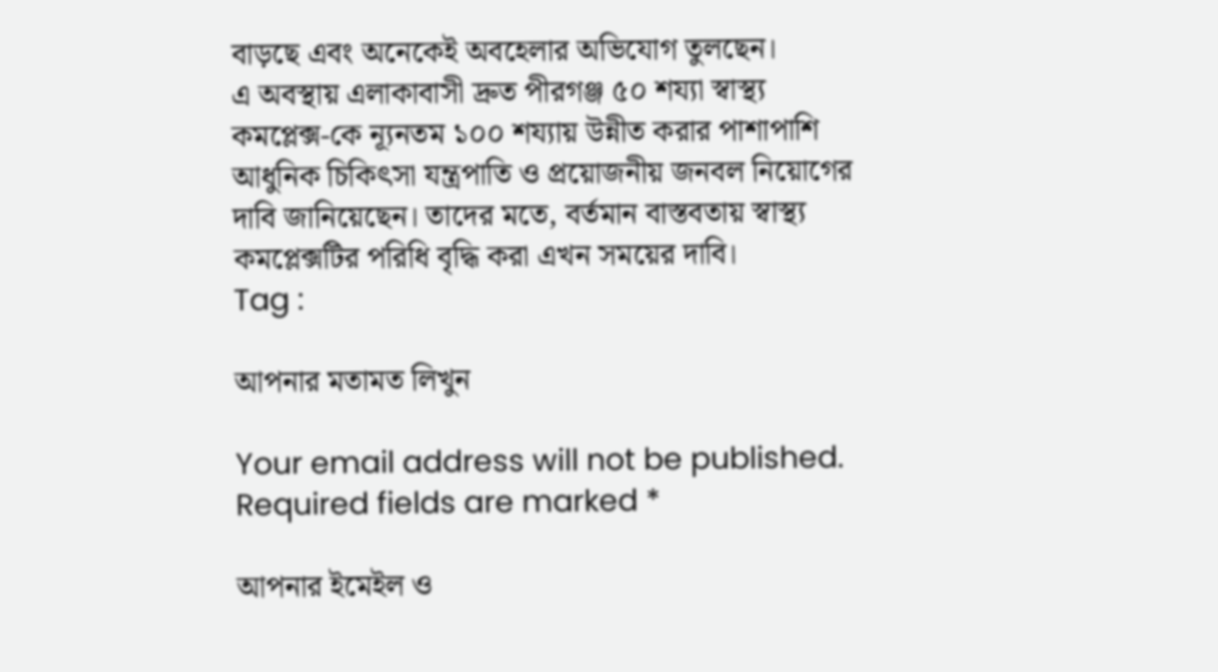বাড়ছে এবং অনেকেই অবহেলার অভিযোগ তুলছেন।
এ অবস্থায় এলাকাবাসী দ্রুত পীরগঞ্জ ৫০ শয্যা স্বাস্থ্য কমপ্লেক্স-কে ন্যূনতম ১০০ শয্যায় উন্নীত করার পাশাপাশি আধুনিক চিকিৎসা যন্ত্রপাতি ও প্রয়োজনীয় জনবল নিয়োগের দাবি জানিয়েছেন। তাদের মতে, বর্তমান বাস্তবতায় স্বাস্থ্য কমপ্লেক্সটির পরিধি বৃদ্ধি করা এখন সময়ের দাবি।
Tag :

আপনার মতামত লিখুন

Your email address will not be published. Required fields are marked *

আপনার ইমেইল ও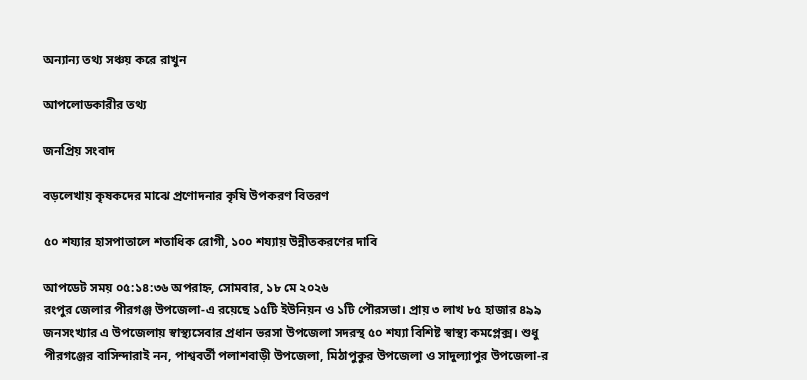অন্যান্য তথ্য সঞ্চয় করে রাখুন

আপলোডকারীর তথ্য

জনপ্রিয় সংবাদ

বড়লেখায় কৃষকদের মাঝে প্রণোদনার কৃষি উপকরণ বিতরণ

৫০ শয্যার হাসপাতালে শতাধিক রোগী, ১০০ শয্যায় উন্নীতকরণের দাবি

আপডেট সময় ০৫:১৪:৩৬ অপরাহ্ন, সোমবার, ১৮ মে ২০২৬
রংপুর জেলার পীরগঞ্জ উপজেলা-এ রয়েছে ১৫টি ইউনিয়ন ও ১টি পৌরসভা। প্রায় ৩ লাখ ৮৫ হাজার ৪৯৯ জনসংখ্যার এ উপজেলায় স্বাস্থ্যসেবার প্রধান ভরসা উপজেলা সদরস্থ ৫০ শয্যা বিশিষ্ট স্বাস্থ্য কমপ্লেক্স। শুধু পীরগঞ্জের বাসিন্দারাই নন, পাশ্ববর্তী পলাশবাড়ী উপজেলা, মিঠাপুকুর উপজেলা ও সাদুল্যাপুর উপজেলা-র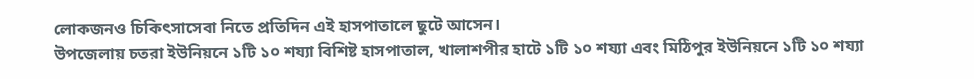লোকজনও চিকিৎসাসেবা নিতে প্রতিদিন এই হাসপাতালে ছুটে আসেন।
উপজেলায় চতরা ইউনিয়নে ১টি ১০ শয্যা বিশিষ্ট হাসপাতাল, খালাশপীর হাটে ১টি ১০ শয্যা এবং মিঠিপুর ইউনিয়নে ১টি ১০ শয্যা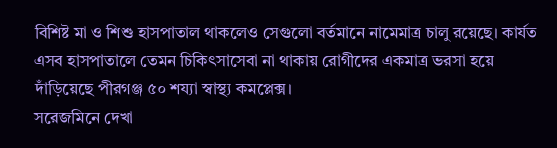বিশিষ্ট মা ও শিশু হাসপাতাল থাকলেও সেগুলো বর্তমানে নামেমাত্র চালু রয়েছে। কার্যত এসব হাসপাতালে তেমন চিকিৎসাসেবা না থাকায় রোগীদের একমাত্র ভরসা হয়ে দাঁড়িয়েছে পীরগঞ্জ ৫০ শয্যা স্বাস্থ্য কমপ্লেক্স।
সরেজমিনে দেখা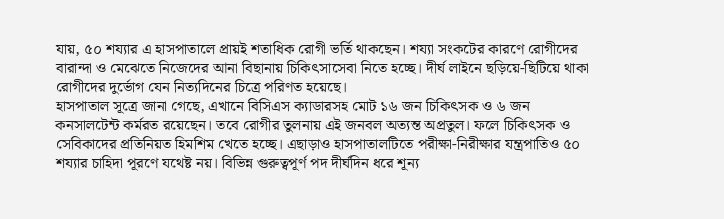যায়, ৫০ শয্যার এ হাসপাতালে প্রায়ই শতাধিক রোগী ভর্তি থাকছেন। শয্যা সংকটের কারণে রোগীদের বারান্দা ও মেঝেতে নিজেদের আনা বিছানায় চিকিৎসাসেবা নিতে হচ্ছে। দীর্ঘ লাইনে ছড়িয়ে-ছিটিয়ে থাকা রোগীদের দুর্ভোগ যেন নিত্যদিনের চিত্রে পরিণত হয়েছে।
হাসপাতাল সূত্রে জানা গেছে, এখানে বিসিএস ক্যাডারসহ মোট ১৬ জন চিকিৎসক ও ৬ জন কনসালটেন্ট কর্মরত রয়েছেন। তবে রোগীর তুলনায় এই জনবল অত্যন্ত অপ্রতুল। ফলে চিকিৎসক ও সেবিকাদের প্রতিনিয়ত হিমশিম খেতে হচ্ছে। এছাড়াও হাসপাতালটিতে পরীক্ষা-নিরীক্ষার যন্ত্রপাতিও ৫০ শয্যার চাহিদা পূরণে যথেষ্ট নয়। বিভিন্ন গুরুত্বপূর্ণ পদ দীর্ঘদিন ধরে শূন্য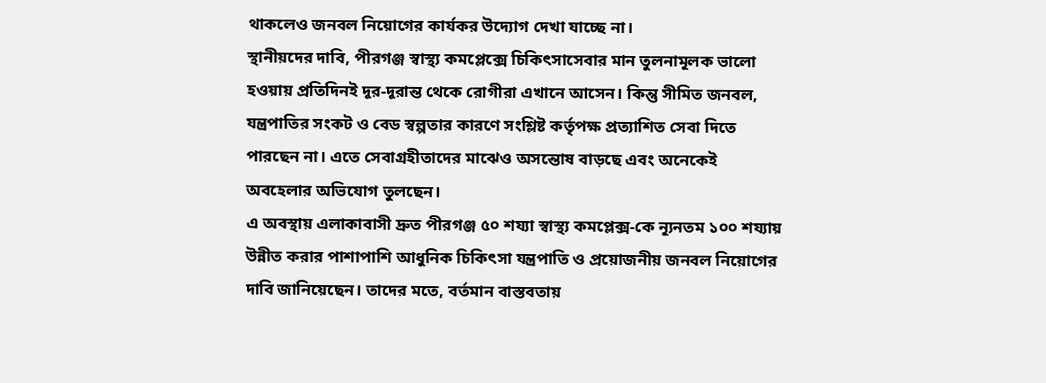থাকলেও জনবল নিয়োগের কার্যকর উদ্যোগ দেখা যাচ্ছে না।
স্থানীয়দের দাবি, পীরগঞ্জ স্বাস্থ্য কমপ্লেক্সে চিকিৎসাসেবার মান তুলনামূলক ভালো হওয়ায় প্রতিদিনই দূর-দূরান্ত থেকে রোগীরা এখানে আসেন। কিন্তু সীমিত জনবল, যন্ত্রপাতির সংকট ও বেড স্বল্পতার কারণে সংশ্লিষ্ট কর্তৃপক্ষ প্রত্যাশিত সেবা দিতে পারছেন না। এতে সেবাগ্রহীতাদের মাঝেও অসন্তোষ বাড়ছে এবং অনেকেই অবহেলার অভিযোগ তুলছেন।
এ অবস্থায় এলাকাবাসী দ্রুত পীরগঞ্জ ৫০ শয্যা স্বাস্থ্য কমপ্লেক্স-কে ন্যূনতম ১০০ শয্যায় উন্নীত করার পাশাপাশি আধুনিক চিকিৎসা যন্ত্রপাতি ও প্রয়োজনীয় জনবল নিয়োগের দাবি জানিয়েছেন। তাদের মতে, বর্তমান বাস্তবতায়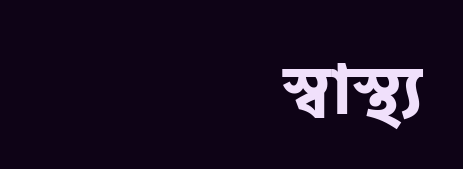স্বাস্থ্য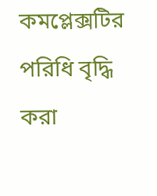কমপ্লেক্সটির পরিধি বৃদ্ধি করা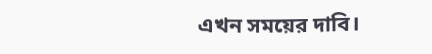এখন সময়ের দাবি।